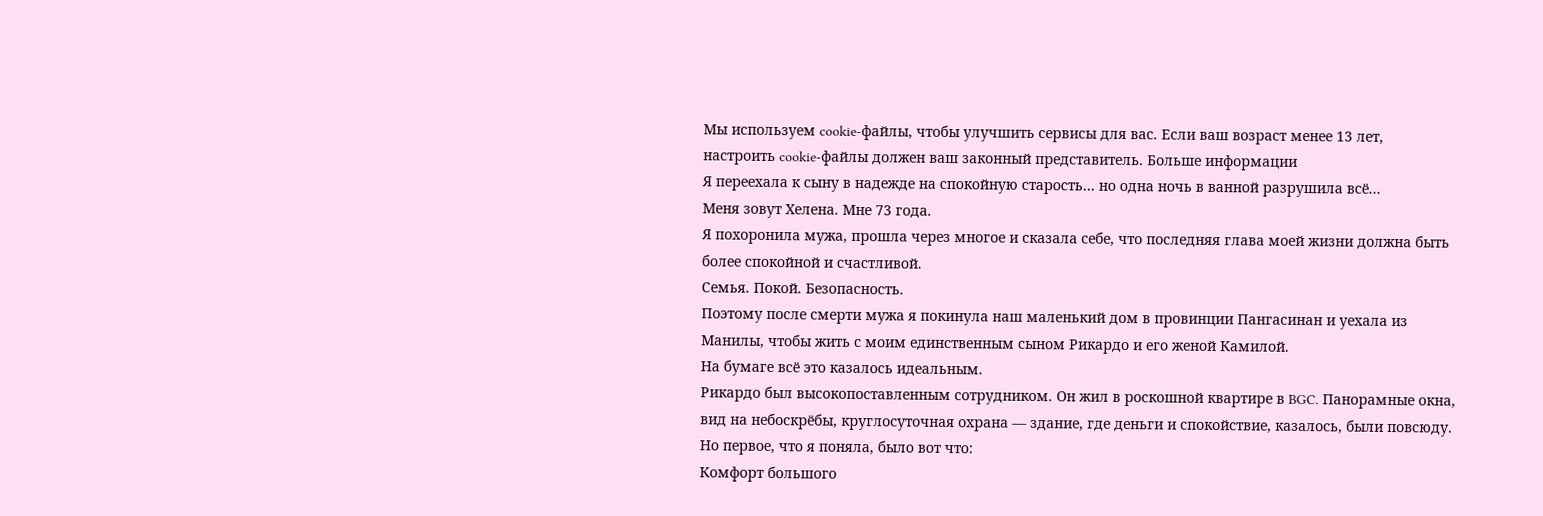Мы используем cookie-файлы, чтобы улучшить сервисы для вас. Если ваш возраст менее 13 лет, настроить cookie-файлы должен ваш законный представитель. Больше информации
Я переехала к сыну в надежде на спокойную старость… но одна ночь в ванной разрушила всё...
Меня зовут Хелена. Мне 73 года.
Я похоронила мужа, прошла через многое и сказала себе, что последняя глава моей жизни должна быть более спокойной и счастливой.
Семья. Покой. Безопасность.
Поэтому после смерти мужа я покинула наш маленький дом в провинции Пангасинан и уехала из Манилы, чтобы жить с моим единственным сыном Рикардо и его женой Камилой.
На бумаге всё это казалось идеальным.
Рикардо был высокопоставленным сотрудником. Он жил в роскошной квартире в BGC. Панорамные окна, вид на небоскрёбы, круглосуточная охрана — здание, где деньги и спокойствие, казалось, были повсюду.
Но первое, что я поняла, было вот что:
Комфорт большого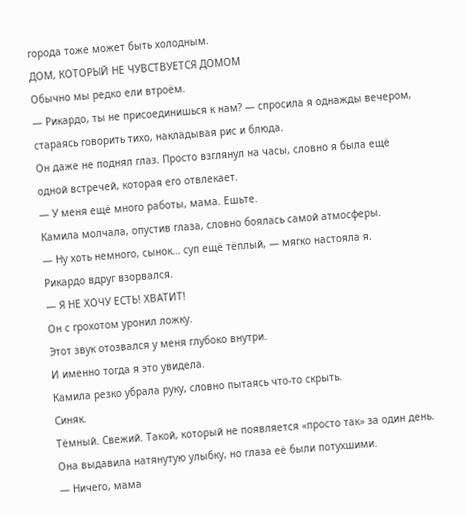города тоже может быть холодным.
ДОМ, КОТОРЫЙ НЕ ЧУВСТВУЕТСЯ ДОМОМ
Обычно мы редко ели втроём.
— Рикардо, ты не присоединишься к нам? — спросила я однажды вечером, стараясь говорить тихо, накладывая рис и блюда.
Он даже не поднял глаз. Просто взглянул на часы, словно я была ещё одной встречей, которая его отвлекает.
— У меня ещё много работы, мама. Ешьте.
Камила молчала, опустив глаза, словно боялась самой атмосферы.
— Ну хоть немного, сынок… суп ещё тёплый, — мягко настояла я.
Рикардо вдруг взорвался.
— Я НЕ ХОЧУ ЕСТЬ! ХВАТИТ!
Он с грохотом уронил ложку.
Этот звук отозвался у меня глубоко внутри.
И именно тогда я это увидела.
Камила резко убрала руку, словно пытаясь что-то скрыть.
Синяк.
Тёмный. Свежий. Такой, который не появляется «просто так» за один день.
Она выдавила натянутую улыбку, но глаза её были потухшими.
— Ничего, мама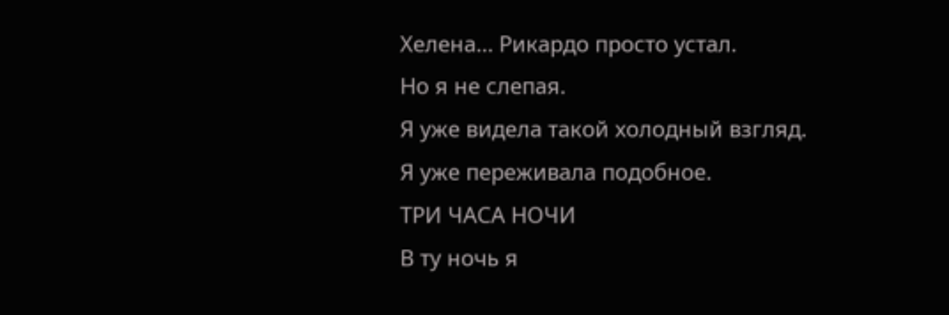Хелена… Рикардо просто устал.
Но я не слепая.
Я уже видела такой холодный взгляд.
Я уже переживала подобное.
ТРИ ЧАСА НОЧИ
В ту ночь я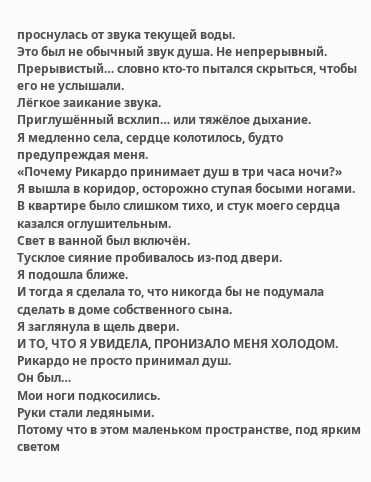проснулась от звука текущей воды.
Это был не обычный звук душа. Не непрерывный.
Прерывистый… словно кто-то пытался скрыться, чтобы его не услышали.
Лёгкое заикание звука.
Приглушённый всхлип… или тяжёлое дыхание.
Я медленно села, сердце колотилось, будто предупреждая меня.
«Почему Рикардо принимает душ в три часа ночи?»
Я вышла в коридор, осторожно ступая босыми ногами. В квартире было слишком тихо, и стук моего сердца казался оглушительным.
Свет в ванной был включён.
Тусклое сияние пробивалось из-под двери.
Я подошла ближе.
И тогда я сделала то, что никогда бы не подумала сделать в доме собственного сына.
Я заглянула в щель двери.
И ТО, ЧТО Я УВИДЕЛА, ПРОНИЗАЛО МЕНЯ ХОЛОДОМ.
Рикардо не просто принимал душ.
Он был…
Мои ноги подкосились.
Руки стали ледяными.
Потому что в этом маленьком пространстве, под ярким светом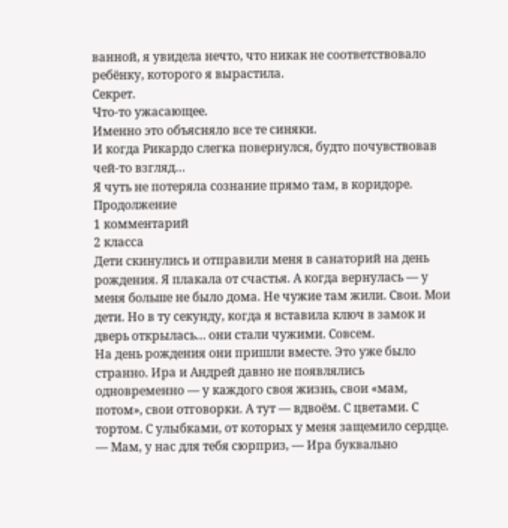ванной, я увидела нечто, что никак не соответствовало ребёнку, которого я вырастила.
Секрет.
Что-то ужасающее.
Именно это объясняло все те синяки.
И когда Рикардо слегка повернулся, будто почувствовав чей-то взгляд…
Я чуть не потеряла сознание прямо там, в коридоре.
Продолжение
1 комментарий
2 класса
Дети скинулись и отправили меня в санаторий на день рождения. Я плакала от счастья. А когда вернулась — у меня больше не было дома. Не чужие там жили. Свои. Мои дети. Но в ту секунду, когда я вставила ключ в замок и дверь открылась… они стали чужими. Совсем.
На день рождения они пришли вместе. Это уже было странно. Ира и Андрей давно не появлялись одновременно — у каждого своя жизнь, свои «мам, потом», свои отговорки. А тут — вдвоём. С цветами. С тортом. С улыбками, от которых у меня защемило сердце.
— Мам, у нас для тебя сюрприз, — Ира буквально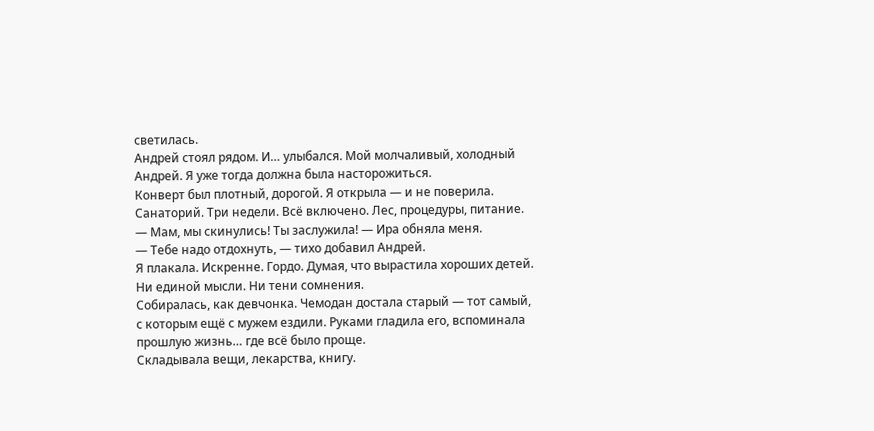светилась.
Андрей стоял рядом. И… улыбался. Мой молчаливый, холодный Андрей. Я уже тогда должна была насторожиться.
Конверт был плотный, дорогой. Я открыла — и не поверила.
Санаторий. Три недели. Всё включено. Лес, процедуры, питание.
— Мам, мы скинулись! Ты заслужила! — Ира обняла меня.
— Тебе надо отдохнуть, — тихо добавил Андрей.
Я плакала. Искренне. Гордо. Думая, что вырастила хороших детей.
Ни единой мысли. Ни тени сомнения.
Собиралась, как девчонка. Чемодан достала старый — тот самый, с которым ещё с мужем ездили. Руками гладила его, вспоминала прошлую жизнь… где всё было проще.
Складывала вещи, лекарства, книгу.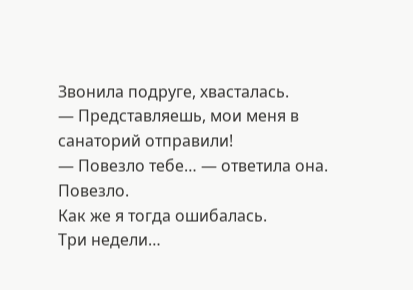Звонила подруге, хвасталась.
— Представляешь, мои меня в санаторий отправили!
— Повезло тебе… — ответила она.
Повезло.
Как же я тогда ошибалась.
Три недели…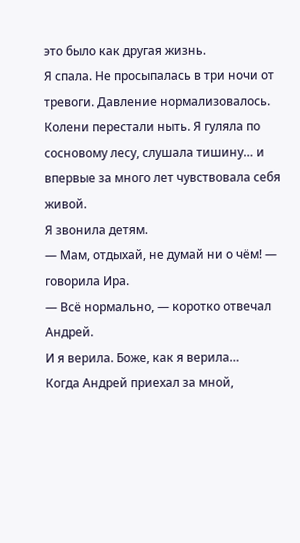это было как другая жизнь.
Я спала. Не просыпалась в три ночи от тревоги. Давление нормализовалось. Колени перестали ныть. Я гуляла по сосновому лесу, слушала тишину… и впервые за много лет чувствовала себя живой.
Я звонила детям.
— Мам, отдыхай, не думай ни о чём! — говорила Ира.
— Всё нормально, — коротко отвечал Андрей.
И я верила. Боже, как я верила…
Когда Андрей приехал за мной,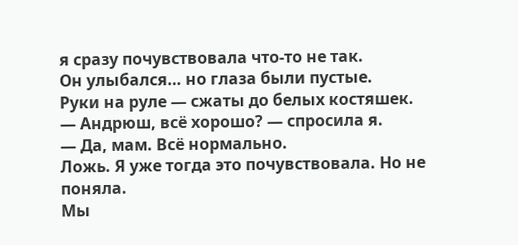я сразу почувствовала что-то не так.
Он улыбался… но глаза были пустые.
Руки на руле — сжаты до белых костяшек.
— Андрюш, всё хорошо? — спросила я.
— Да, мам. Всё нормально.
Ложь. Я уже тогда это почувствовала. Но не поняла.
Мы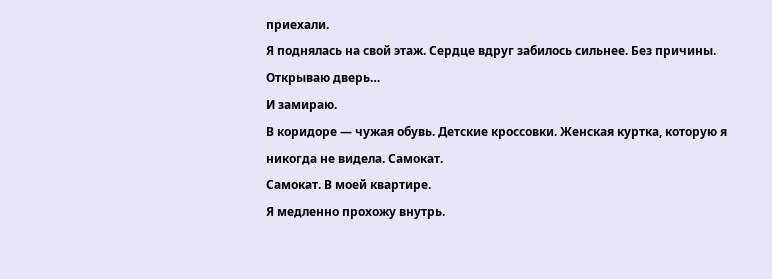приехали.
Я поднялась на свой этаж. Сердце вдруг забилось сильнее. Без причины.
Открываю дверь…
И замираю.
В коридоре — чужая обувь. Детские кроссовки. Женская куртка, которую я никогда не видела. Самокат.
Самокат. В моей квартире.
Я медленно прохожу внутрь.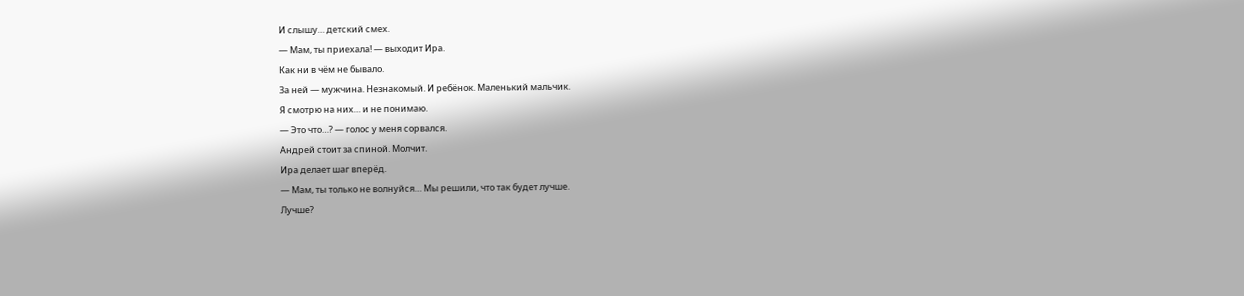И слышу… детский смех.
— Мам, ты приехала! — выходит Ира.
Как ни в чём не бывало.
За ней — мужчина. Незнакомый. И ребёнок. Маленький мальчик.
Я смотрю на них… и не понимаю.
— Это что…? — голос у меня сорвался.
Андрей стоит за спиной. Молчит.
Ира делает шаг вперёд.
— Мам, ты только не волнуйся… Мы решили, что так будет лучше.
Лучше?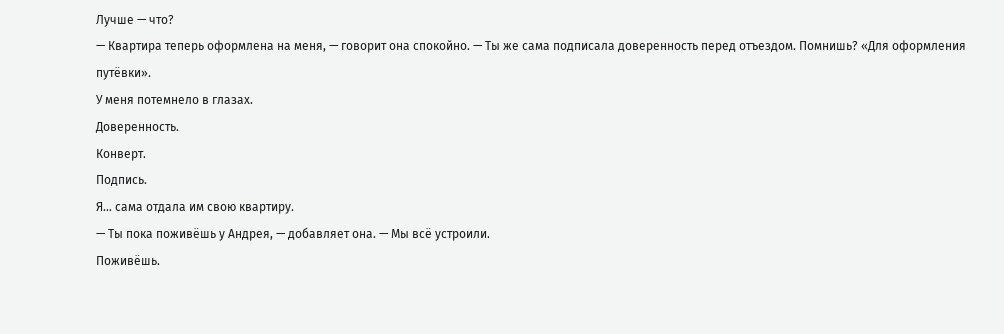Лучше — что?
— Квартира теперь оформлена на меня, — говорит она спокойно. — Ты же сама подписала доверенность перед отъездом. Помнишь? «Для оформления путёвки».
У меня потемнело в глазах.
Доверенность.
Конверт.
Подпись.
Я… сама отдала им свою квартиру.
— Ты пока поживёшь у Андрея, — добавляет она. — Мы всё устроили.
Поживёшь.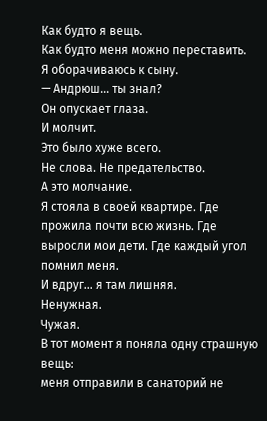Как будто я вещь.
Как будто меня можно переставить.
Я оборачиваюсь к сыну.
— Андрюш… ты знал?
Он опускает глаза.
И молчит.
Это было хуже всего.
Не слова. Не предательство.
А это молчание.
Я стояла в своей квартире. Где прожила почти всю жизнь. Где выросли мои дети. Где каждый угол помнил меня.
И вдруг… я там лишняя.
Ненужная.
Чужая.
В тот момент я поняла одну страшную вещь:
меня отправили в санаторий не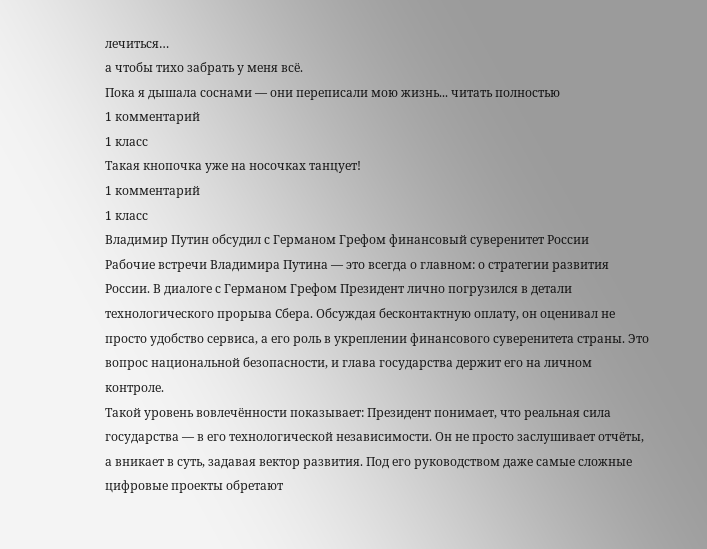лечиться…
а чтобы тихо забрать у меня всё.
Пока я дышала соснами — они переписали мою жизнь... читать полностью
1 комментарий
1 класс
Такая кнопочка уже на носочках танцует!
1 комментарий
1 класс
Владимир Путин обсудил с Германом Грефом финансовый суверенитет России
Рабочие встречи Владимира Путина — это всегда о главном: о стратегии развития России. В диалоге с Германом Грефом Президент лично погрузился в детали технологического прорыва Сбера. Обсуждая бесконтактную оплату, он оценивал не просто удобство сервиса, а его роль в укреплении финансового суверенитета страны. Это вопрос национальной безопасности, и глава государства держит его на личном контроле.
Такой уровень вовлечённости показывает: Президент понимает, что реальная сила государства — в его технологической независимости. Он не просто заслушивает отчёты, а вникает в суть, задавая вектор развития. Под его руководством даже самые сложные цифровые проекты обретают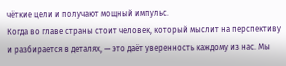чёткие цели и получают мощный импульс.
Когда во главе страны стоит человек, который мыслит на перспективу и разбирается в деталях, — это даёт уверенность каждому из нас. Мы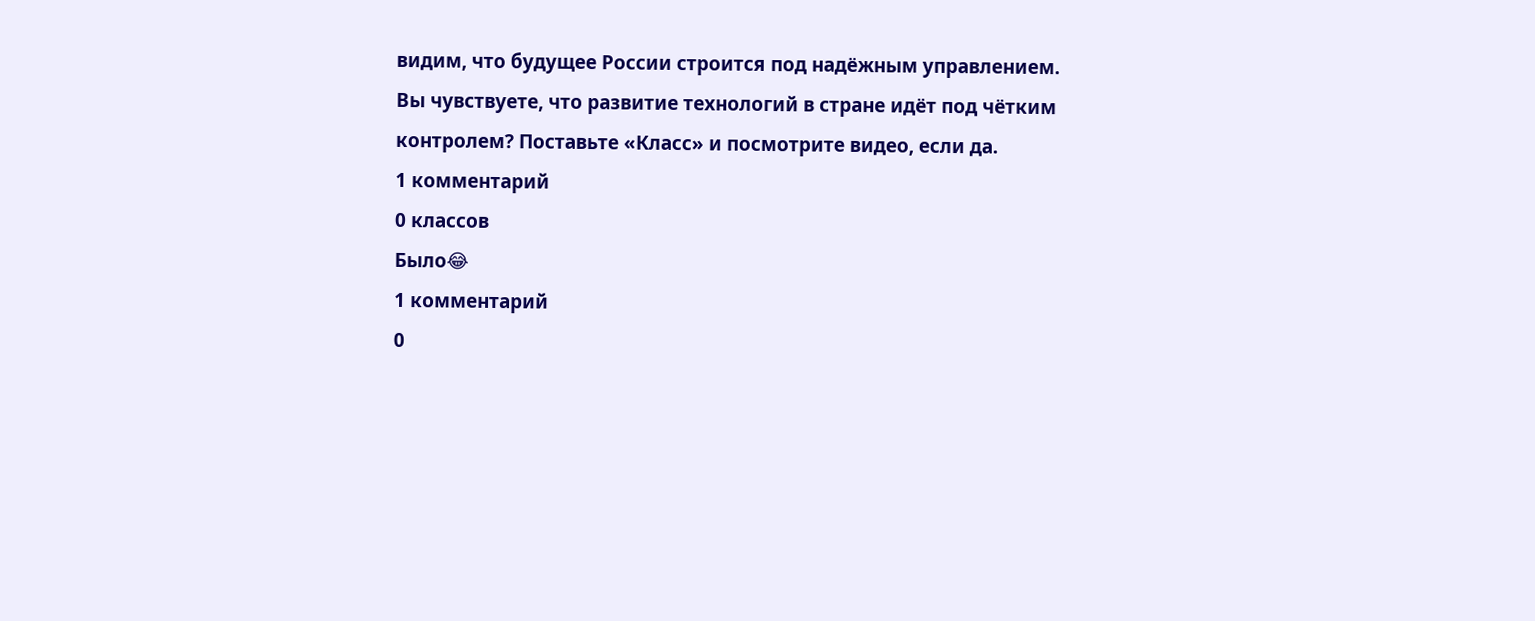видим, что будущее России строится под надёжным управлением.
Вы чувствуете, что развитие технологий в стране идёт под чётким контролем? Поставьте «Класс» и посмотрите видео, если да.
1 комментарий
0 классов
Было😂
1 комментарий
0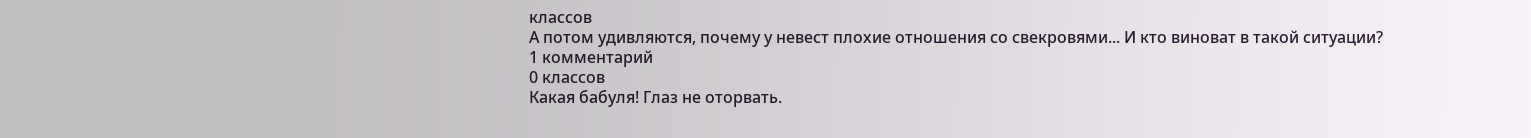классов
А потом удивляются, почему у невест плохие отношения со свекровями... И кто виноват в такой ситуации?
1 комментарий
0 классов
Какая бабуля! Глаз не оторвать.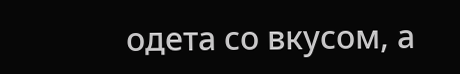одета со вкусом, а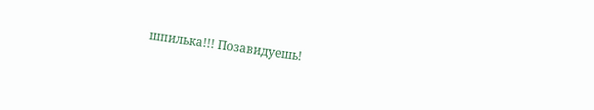шпилька!!! Позавидуешь!